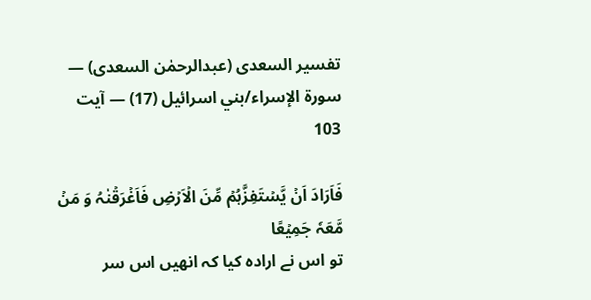تفسیر السعدی (عبدالرحمٰن السعدی) — سورۃ الإسراء/بني اسرائيل (17) — آیت 103

فَاَرَادَ اَنۡ یَّسۡتَفِزَّہُمۡ مِّنَ الۡاَرۡضِ فَاَغۡرَقۡنٰہُ وَ مَنۡ مَّعَہٗ جَمِیۡعًا
تو اس نے ارادہ کیا کہ انھیں اس سر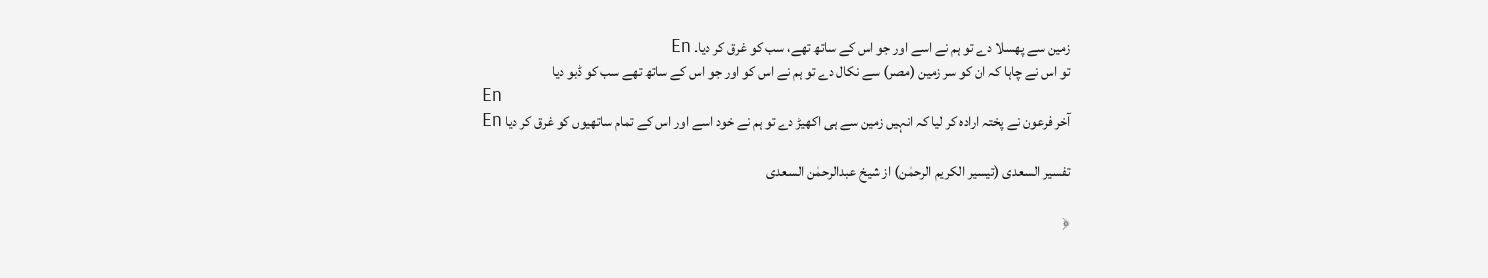زمین سے پھسلا دے تو ہم نے اسے اور جو اس کے ساتھ تھے، سب کو غرق کر دیا۔ En
تو اس نے چاہا کہ ان کو سر زمین (مصر) سے نکال دے تو ہم نے اس کو اور جو اس کے ساتھ تھے سب کو ڈبو دیا
En
آخر فرعون نے پختہ اراده کر لیا کہ انہیں زمین سے ہی اکھیڑ دے تو ہم نے خود اسے اور اس کے تمام ساتھیوں کو غرق کر دیا En

تفسیر السعدی (تیسیر الکریم الرحمٰن) از شیخ عبدالرحمٰن السعدی

﴿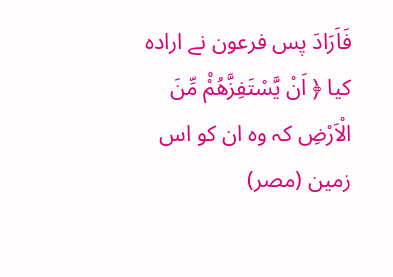فَاَرَادَ پس فرعون نے ارادہ کیا ﴿ اَنْ یَّسْتَفِزَّهُمْ۠ مِّنَ الْاَرْضِ کہ وہ ان کو اس زمین (مصر)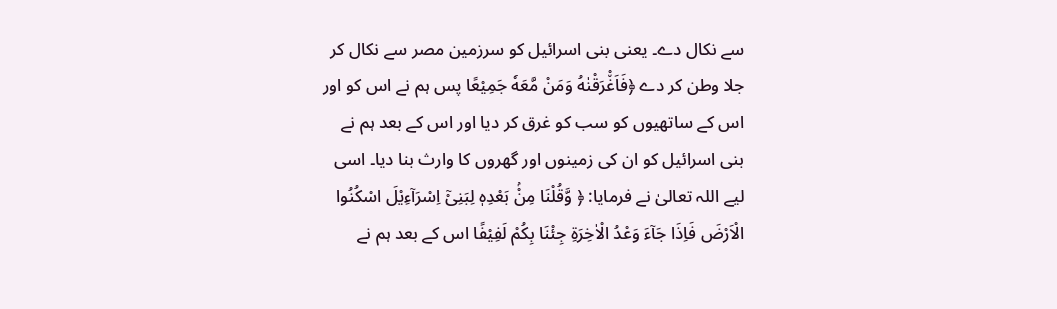سے نکال دے۔ یعنی بنی اسرائیل کو سرزمین مصر سے نکال کر جلا وطن کر دے ﴿فَاَغْ٘رَقْنٰهُ وَمَنْ مَّعَهٗ جَمِیْعًا پس ہم نے اس کو اور اس کے ساتھیوں کو سب کو غرق کر دیا اور اس کے بعد ہم نے بنی اسرائیل کو ان کی زمینوں اور گھروں کا وارث بنا دیا۔ اسی لیے اللہ تعالیٰ نے فرمایا: ﴿ وَّقُلْنَا مِنْۢ بَعْدِهٖ لِبَنِیْۤ اِسْرَآءِیْلَ اسْكُنُوا الْاَرْضَ فَاِذَا جَآءَ وَعْدُ الْاٰخِرَةِ جِئْنَا بِكُمْ لَفِیْفًا اس کے بعد ہم نے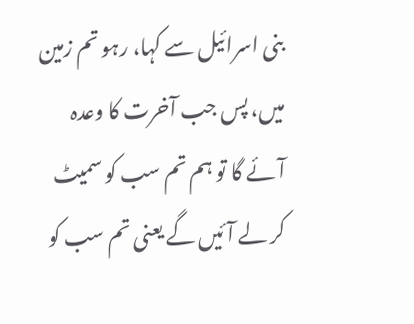بنی اسرائیل سے کہا، رہو تم زمین میں، پس جب آخرت کا وعدہ آئے گا تو ہم تم سب کو سمیٹ کر لے آئیں گے یعنی تم سب کو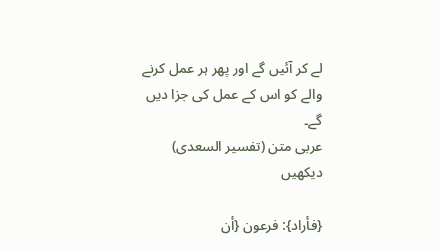لے کر آئیں گے اور پھر ہر عمل کرنے والے کو اس کے عمل کی جزا دیں گے۔
عربی متن (تفسیر السعدی) دیکھیں

{فأراد}: فرعون {أن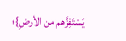يَسْتَفِزَّهم من الأرضِ}؛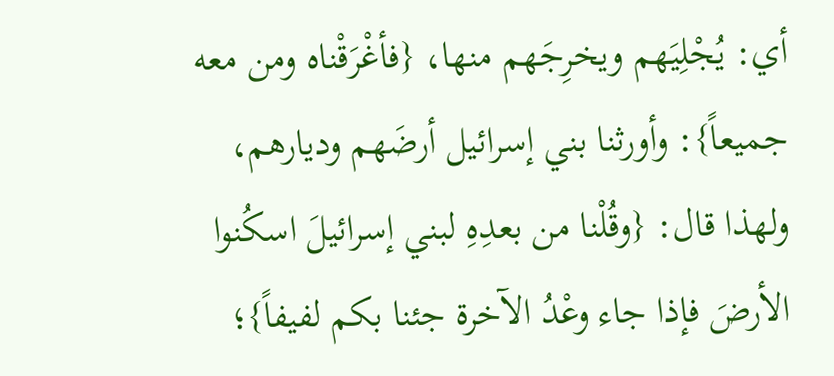أي: يُجْلِيَهم ويخرِجَهم منها، {فأغْرَقْناه ومن معه جميعاً}: وأورثنا بني إسرائيل أرضَهم وديارهم، ولهذا قال: {وقُلْنا من بعدِهِ لبني إسرائيلَ اسكُنوا الأرضَ فإذا جاء وعْدُ الآخرة جئنا بكم لفيفاً}؛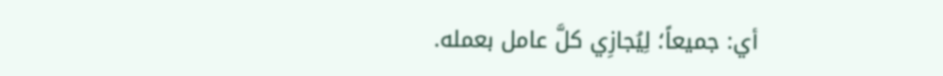أي: جميعاً؛ لِيُجازِي كلَّ عامل بعمله.